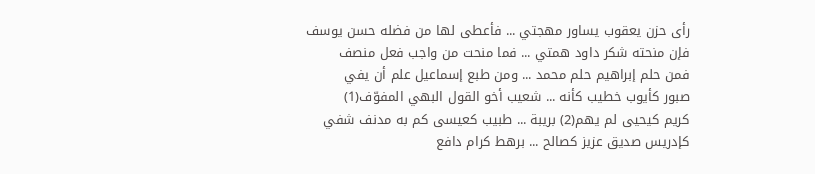رأى حزن يعقوب يساور مهجتي ... فأعطى لها من فضله حسن يوسف
فإن منحته شكر داود همتي ... فما منحت من واجب فعل منصف
فمن حلم إبراهيم حلم محمد ... ومن طبع إسماعيل علم أن يفي
صبور كأيوب خطيب كأنه ... شعيب أخو القول البهي المفوّف(1)
كريم كيحيى لم يهم(2) بريبة ... طبيب كعيسى كم به مدنف شفي
كإدريس صديق عزيز كصالح ... برهط كرام دافع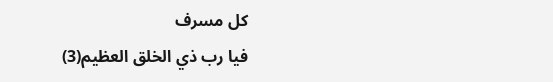كل مسرف
فيا رب ذي الخلق العظيم(3)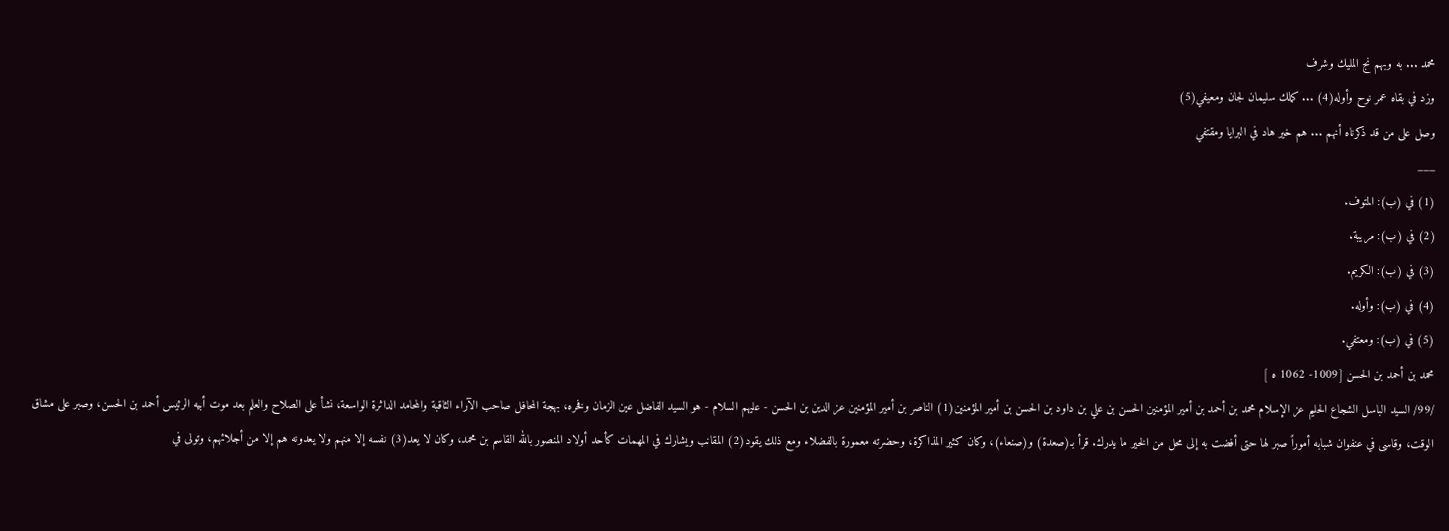محمد ... به وبهم نج المليك وشرف
وزد في بقاه عمر نوح وأوله(4) ... كملك سليمان لجان ومعيفي(5)
وصل على من قد ذكرناه أنهم ... هم خير هاد في البرايا ومقتفي
___
(1) في (ب): المتوف.
(2) في (ب): مريبة.
(3) في (ب): الكريم.
(4) في (ب): وأوله.
(5) في (ب): ومعتفي.
محمد بن أحمد بن الحسن [1009- 1062 ه ]
/99/ السيد الباسل الشجاع الحليم عز الإسلام محمد بن أحمد بن أمير المؤمنين الحسن بن علي بن داود بن الحسن بن أمير المؤمنين(1) الناصر بن أمير المؤمنين عز الدين بن الحسن - عليهم السلام - هو السيد الفاضل عين الزمان وفخره، بهجة المحافل صاحب الآراء الثاقبة والمحامد الداثرة الواسعة، نشأ على الصلاح والعلم بعد موت أبيه الرئيس أحمد بن الحسن، وصبر على مشاق الوقت، وقاسى في عنفوان شبابه أموراً صبر لها حتى أفضت به إلى محل من الخير ما يدرك. قرأ بـ(صعدة) و(صنعاء)، وكان كثير المذاكرة، وحضرته معمورة بالفضلاء ومع ذلك يقود(2) المقانب ويشارك في المهمات كأحد أولاد المنصور بالله القاسم بن محمد، وكان لا يعد(3) نفسه إلا منهم ولا يعدونه هم إلا من أجلائهم، وتولى في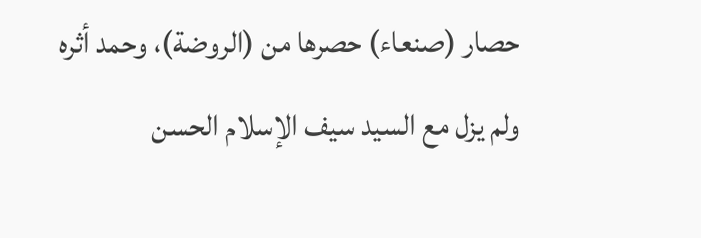حصار (صنعاء) حصرها من (الروضة)، وحمد أثره ولم يزل مع السيد سيف الإسلام الحسن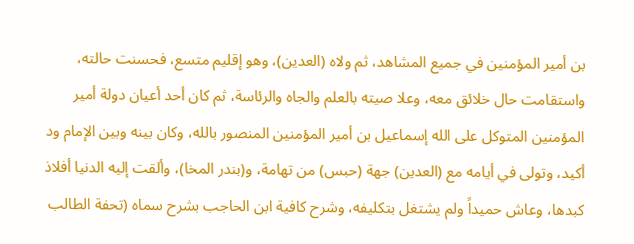بن أمير المؤمنين في جميع المشاهد، ثم ولاه (العدين)، وهو إقليم متسع، فحسنت حالته، واستقامت حال خلائق معه، وعلا صيته بالعلم والجاه والرئاسة، ثم كان أحد أعيان دولة أمير المؤمنين المتوكل على الله إسماعيل بن أمير المؤمنين المنصور بالله، وكان بينه وبين الإمام ود أكيد، وتولى في أيامه مع (العدين) جهة (حبس) من تهامة، و(بندر المخا)، وألقت إليه الدنيا أفلاذ كبدها، وعاش حميداً ولم يشتغل بتكليفه، وشرح كافية ابن الحاجب بشرح سماه (تحفة الطالب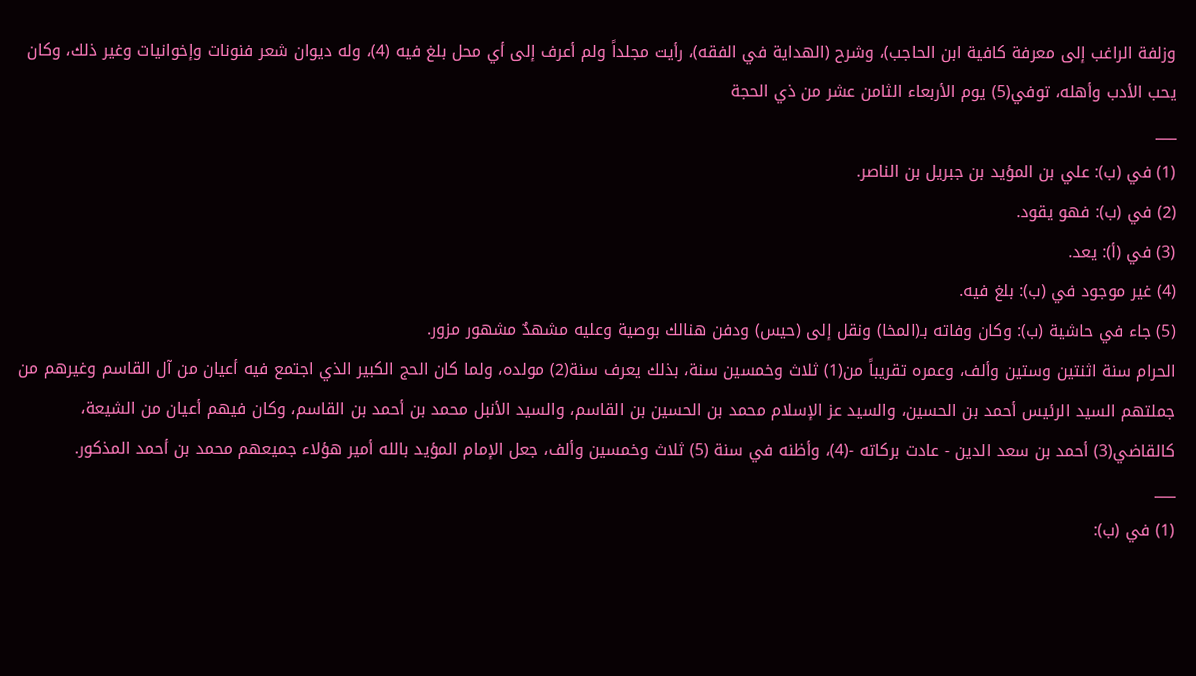وزلفة الراغب إلى معرفة كافية ابن الحاجب)، وشرح (الهداية في الفقه)، رأيت مجلداً ولم أعرف إلى أي محل بلغ فيه (4)، وله ديوان شعر فنونات وإخوانيات وغير ذلك، وكان يحب الأدب وأهله، توفي(5) يوم الأربعاء الثامن عشر من ذي الحجة
___
(1) في (ب): علي بن المؤيد بن جبريل بن الناصر.
(2) في (ب): فهو يقود.
(3) في (أ): يعد.
(4) غير موجود في (ب): بلغ فيه.
(5) جاء في حاشية (ب): وكان وفاته بـ(المخا) ونقل إلى (حيس) ودفن هنالك بوصية وعليه مشهدٌ مشهور مزور.
الحرام سنة اثنتين وستين وألف، وعمره تقريباً من(1) ثلاث وخمسين سنة، بذلك يعرف سنة(2) مولده، ولما كان الحج الكبير الذي اجتمع فيه أعيان من آل القاسم وغيرهم من جملتهم السيد الرئيس أحمد بن الحسين، والسيد عز الإسلام محمد بن الحسين بن القاسم، والسيد الأنبل محمد بن أحمد بن القاسم، وكان فيهم أعيان من الشيعة، كالقاضي(3) أحمد بن سعد الدين - عادت بركاته -(4)، وأظنه في سنة (5) ثلاث وخمسين وألف، جعل الإمام المؤيد بالله أمير هؤلاء جميعهم محمد بن أحمد المذكور.
___
(1) في (ب):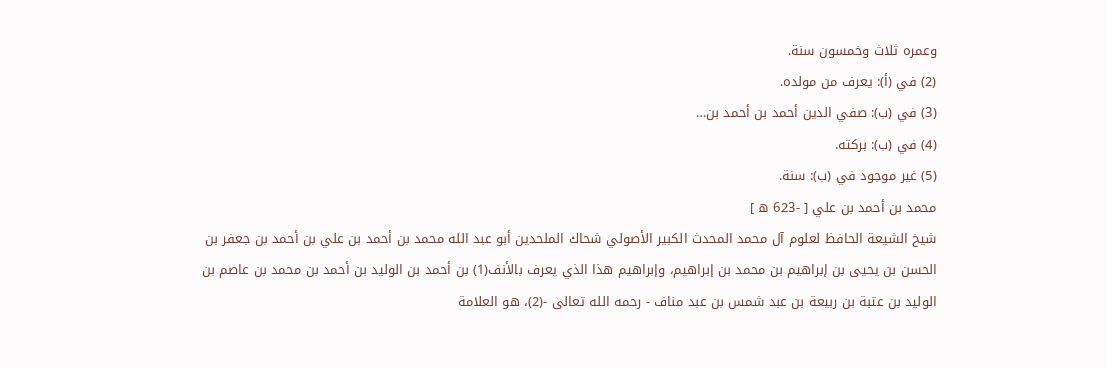وعمره ثلاث وخمسون سنة.
(2) في (أ): يعرف من مولده.
(3) في (ب): صفي الدين أحمد بن أحمد بن…
(4) في (ب): بركته.
(5) غير موجود في (ب): سنة.
محمد بن أحمد بن علي [ -623 ه ]
شيخ الشيعة الحافظ لعلوم آل محمد المحدث الكبير الأصولي شحاك الملحدين أبو عبد الله محمد بن أحمد بن علي بن أحمد بن جعفر بن الحسن بن يحيى بن إبراهيم بن محمد بن إبراهيم، وإبراهيم هذا الذي يعرف بالأنف(1) بن أحمد بن الوليد بن أحمد بن محمد بن عاصم بن الوليد بن عتبة بن ربيعة بن عبد شمس بن عبد مناف - رحمه الله تعالى -(2)، هو العلامة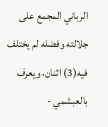الرباني المجمع على جلالته وفضله لم يختلف فيه(3) اثنان، ويعرف بالعبشمي -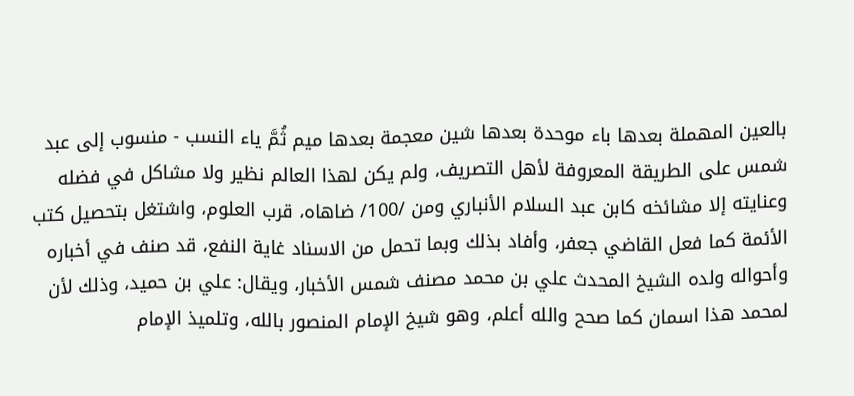بالعين المهملة بعدها باء موحدة بعدها شين معجمة بعدها ميم ثُمَّ ياء النسب - منسوب إلى عبد شمس على الطريقة المعروفة لأهل التصريف، ولم يكن لهذا العالم نظير ولا مشاكل في فضله وعنايته إلا مشائخه كابن عبد السلام الأنباري ومن /100/ ضاهاه، قرب العلوم، واشتغل بتحصيل كتب الأئمة كما فعل القاضي جعفر، وأفاد بذلك وبما تحمل من الاسناد غاية النفع، قد صنف في أخباره وأحواله ولده الشيخ المحدث علي بن محمد مصنف شمس الأخبار، ويقال: علي بن حميد، وذلك لأن لمحمد هذا اسمان كما صحح والله أعلم، وهو شيخ الإمام المنصور بالله، وتلميذ الإمام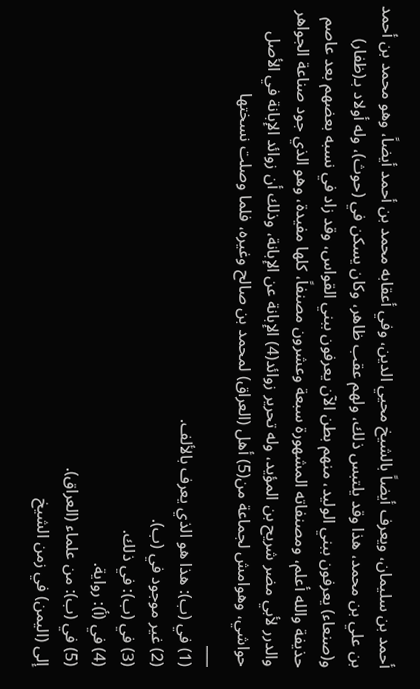أحمد بن سليمان، ويعرف أيضاً بالشيخ محيي الدين، وفي أعقابه محمد بن أحمد أيضاً، وهو محمد بن أحمد بن علي بن محمد، هذا وقد يلتبس ذلك، ولهم عقب ظاهر، وكان يسكن في (حوث)، وله أولاد بـ(ظفار) و(صنعاء) يعرفون ببني الوليد، منهم بطن الآن يعرفون ببني القواس، وقد زاد في نسبه بعضهم بعد عاصم حذيفة والله أعلم، ومصنفاته المشهورة سبعة وعشرون مصنفاً، كلها مفيدة، وهو الذي جود صناعة الجواهر والدرر لأبي مضر شريح بن المؤيد، وله تحرير زوائد(4) الإبانة عن الإبانة، وذلك أن زوائد الإبانة في الأصل حواشي، وهوامش لجماعة من(5) أهل (العراق) لمحمد بن صالح وغيره، فلما وصلت نسختها
___
(1) في (ب): هذا هو الذي يعرف بالألف.
(2) غير موجود في (ب).
(3) في (ب): في ذلك.
(4) في (أ): رواية.
(5) في (ب): من علماء (العراق).
إلى (اليمن) في زمن الشيخ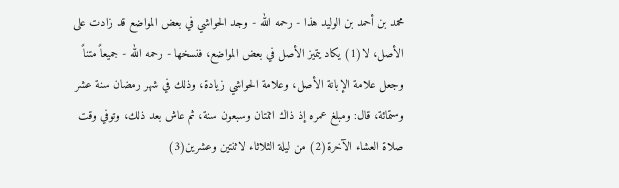محمد بن أحمد بن الوليد هذا - رحمه الله - وجد الحواشي في بعض المواضع قد زادت على الأصل، لا(1) يكاد يتميز الأصل في بعض المواضع، فنسخها - رحمه الله - جميعاً متناً وجعل علامة الإبانة الأصل، وعلامة الحواشي زيادة، وذلك في شهر رمضان سنة عشر وستمائة، قال: ومبلغ عمره إذ ذاك اثنتان وسبعون سنة، ثم عاش بعد ذلك، وتوفي وقت صلاة العشاء الآخرة(2) من ليلة الثلاثاء لاثنتين وعشرين(3)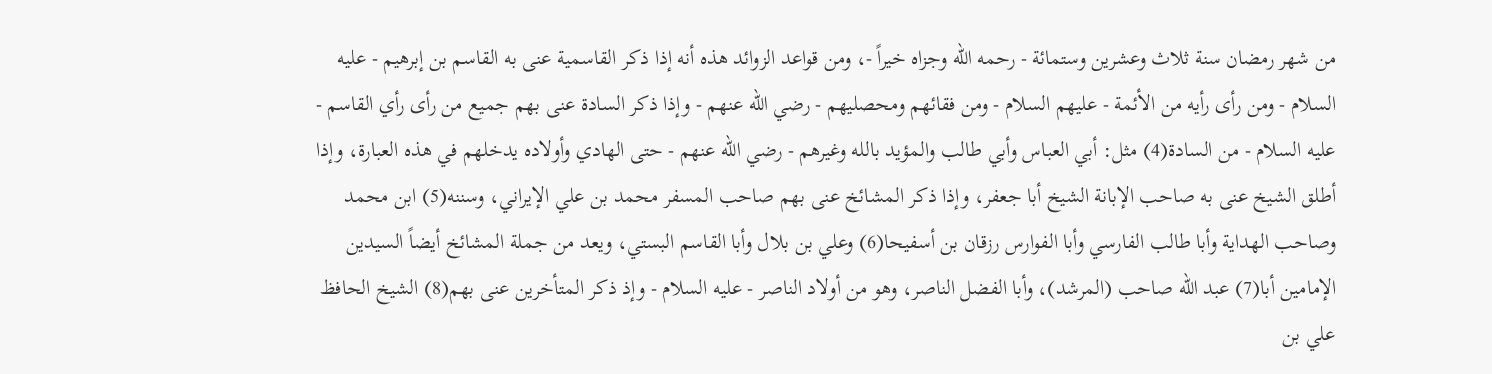من شهر رمضان سنة ثلاث وعشرين وستمائة - رحمه الله وجزاه خيراً -، ومن قواعد الزوائد هذه أنه إذا ذكر القاسمية عنى به القاسم بن إبرهيم - عليه السلام - ومن رأى رأيه من الأئمة - عليهم السلام - ومن فقائهم ومحصليهم - رضي الله عنهم - وإذا ذكر السادة عنى بهم جميع من رأى رأي القاسم - عليه السلام - من السادة(4) مثل: أبي العباس وأبي طالب والمؤيد بالله وغيرهم - رضي الله عنهم - حتى الهادي وأولاده يدخلهم في هذه العبارة، وإذا أطلق الشيخ عنى به صاحب الإبانة الشيخ أبا جعفر، وإذا ذكر المشائخ عنى بهم صاحب المسفر محمد بن علي الإيراني، وسننه(5) ابن محمد وصاحب الهداية وأبا طالب الفارسي وأبا الفوارس رزقان بن أسفيحا(6) وعلي بن بلال وأبا القاسم البستي، ويعد من جملة المشائخ أيضاً السيدين الإمامين أبا(7) عبد الله صاحب (المرشد)، وأبا الفضل الناصر، وهو من أولاد الناصر - عليه السلام - وإذ ذكر المتأخرين عنى بهم(8) الشيخ الحافظ علي بن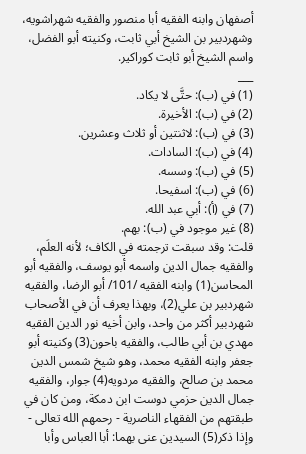أصفهان وابنه الفقيه أبا منصور والفقيه شهراشويه، وشهردبير بن الشيخ أبي ثابت، وكنيته أبو الفضل، واسم الشيخ أبو ثابت كوراكير.
___
(1) في (ب): حتَّى لا يكاد.
(2) في (ب): الأخيرة.
(3) في (ب): لاثنتين أو ثلاث وعشرين.
(4) في (ب): السادات.
(5) في (ب): وسسه.
(6) في (ب): اسفيحا.
(7) في (أ): أبي عبد الله.
(8) غير موجود في (ب): بهم.
قلت: وقد سبقت ترجمته في الكاف؛ لأنه العلَم، والفقيه جمال الدين واسمه أبو يوسف، والفقيه أبو المحاسن(1) وابنه الفقيه /101/ أبو الرضا، والفقيه شهردبير بن علي(2)، وبهذا يعرف أن في الأصحاب شهردبير أكثر من واحد، وابن أخيه نور الدين الفقيه مهدي بن أبي طالب، والفقيه باحون(3) وكنيته أبو جعفر وابنه الفقيه محمد، وهو شيخ شمس الدين محمد بن صالح، والفقيه مردويه(4) جوار، والفقيه جمال الدين حزمي دوست ابن دمكة، ومن كان في طبقتهم من الفقهاء الناصرية - رحمهم الله تعالى - وإذا ذكر(5) السيدين عنى بهما: أبا العباس وأبا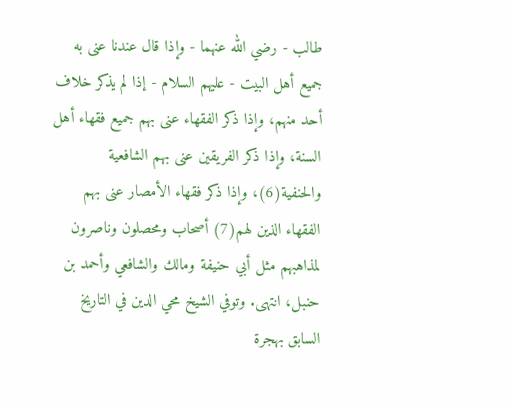طالب - رضي الله عنهما - وإذا قال عندنا عنى به جميع أهل البيت - عليهم السلام - إذا لم يذكر خلاف أحد منهم، وإذا ذكر الفقهاء عنى بهم جميع فقهاء أهل السنة، وإذا ذكر الفريقين عنى بهم الشافعية والحنفية(6)، وإذا ذكر فقهاء الأمصار عنى بهم الفقهاء الذين لهم(7) أصحاب ومحصلون وناصرون لمذاهبهم مثل أبي حنيفة ومالك والشافعي وأحمد بن حنبل، انتهى. وتوفي الشيخ محي الدين في التاريخ السابق بهجرة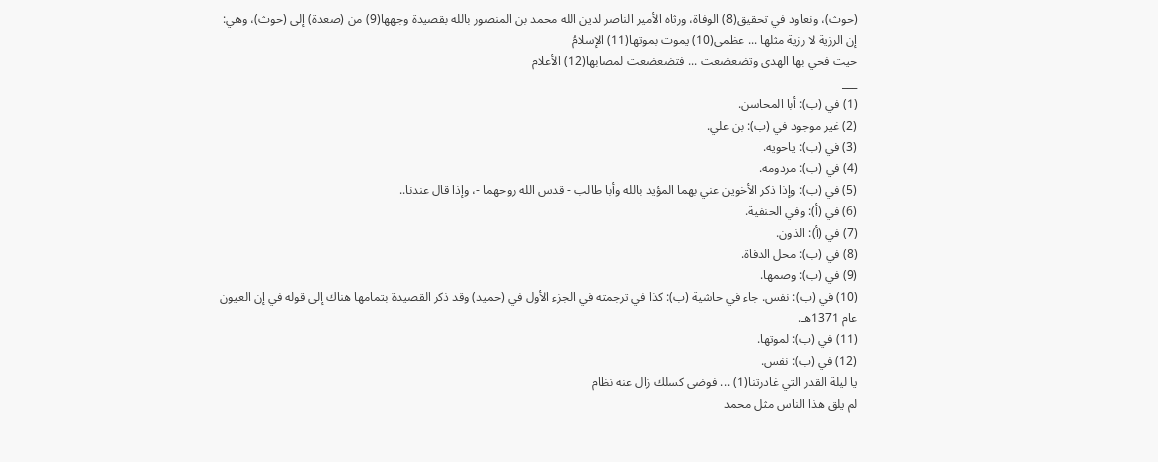(حوث)، ونعاود في تحقيق(8) الوفاة، ورثاه الأمير الناصر لدين الله محمد بن المنصور بالله بقصيدة وجهها(9) من (صعدة) إلى (حوث)، وهي:
إن الرزية لا رزية مثلها ... عظمى(10) يموت بموتها(11) الإسلامُ
حيت فحي بها الهدى وتضعضعت ... فتضعضعت لمصابها(12) الأعلام
___
(1) في (ب): أبا المحاسن.
(2) غير موجود في (ب): بن علي.
(3) في (ب): ياحويه.
(4) في (ب): مردومه.
(5) في (ب): وإذا ذكر الأخوين عني بهما المؤيد بالله وأبا طالب - قدس الله روحهما -، وإذا قال عندنا..
(6) في (أ): وفي الحنفية.
(7) في (أ): الذون.
(8) في (ب): محل الدفاة.
(9) في (ب): وصمها.
(10) في (ب): نفس. جاء في حاشية (ب): كذا في ترجمته في الجزء الأول في (حميد) وقد ذكر القصيدة بتمامها هناك إلى قوله في إن العيون عام 1371هـ.
(11) في (ب): لموتها.
(12) في (ب): نفس.
يا ليلة القدر التي غادرتنا(1) ... فوضى كسلك زال عنه نظام
لم يلق هذا الناس مثل محمد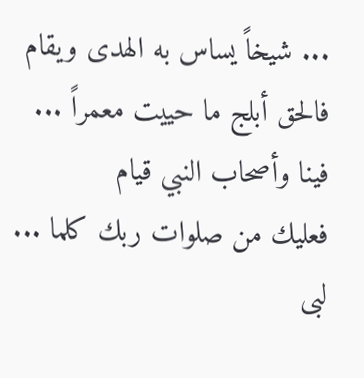... شيخاً يساس به الهدى ويقام
فالحق أبلج ما حييت معمراً ... فينا وأصحاب النبي قيام
فعليك من صلوات ربك كلما ... لبى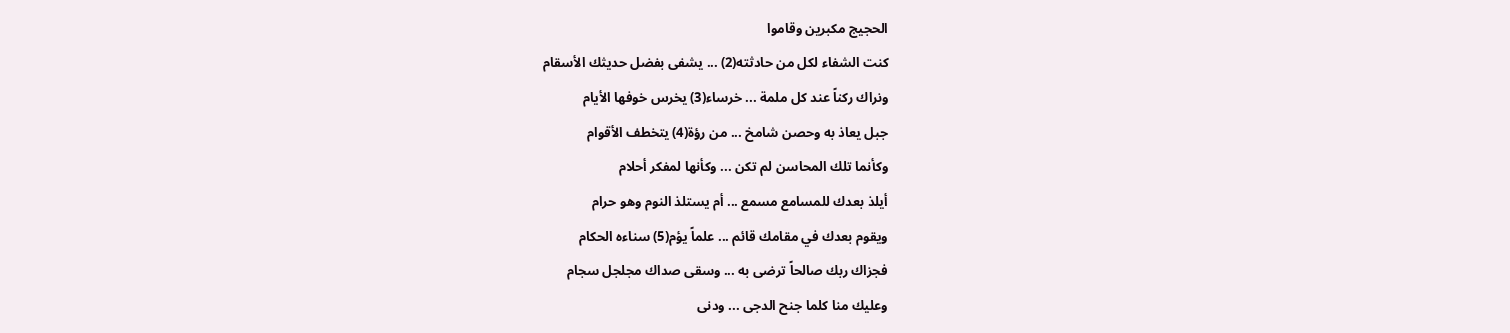الحجيج مكبرين وقاموا
كنت الشفاء لكل من حادثته(2) ... يشفى بفضل حديثك الأسقام
ونراك ركناً عند كل ملمة ... خرساء(3) يخرس خوفها الأيام
جبل يعاذ به وحصن شامخ ... من رؤة(4) يتخطف الأقوام
وكأنما تلك المحاسن لم تكن ... وكأنها لمفكر أحلام
أيلذ بعدك للمسامع مسمع ... أم يستلذ النوم وهو حرام
ويقوم بعدك في مقامك قائم ... علماً يؤم(5) سناءه الحكام
فجزاك ربك صالحاً ترضى به ... وسقى صداك مجلجل سجام
وعليك منا كلما جنح الدجى ... ودنى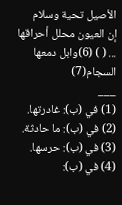الأصيل تحية وسلام
إن العيون محلل أحراقها ... ( ) (6)وابل دمعها السجام(7)
___
(1) في (ب): غادرتها.
(2) في (ب): ما حادثة.
(3) في (ب): حرسها.
(4) في (ب):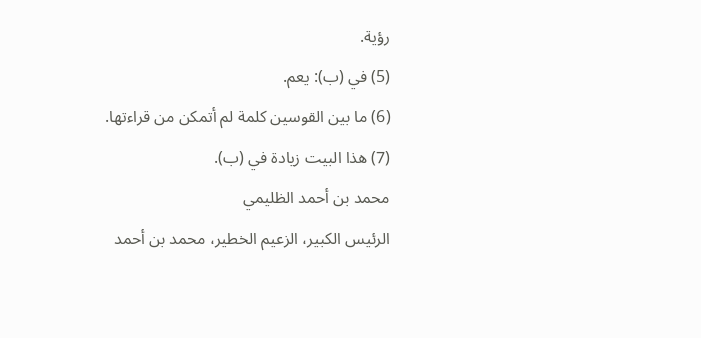رؤية.
(5) في (ب): يعم.
(6) ما بين القوسين كلمة لم أتمكن من قراءتها.
(7) هذا البيت زيادة في (ب).
محمد بن أحمد الظليمي
الرئيس الكبير، الزعيم الخطير، محمد بن أحمد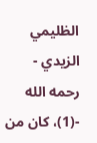الظليمي الزيدي - رحمه الله -(1)، كان من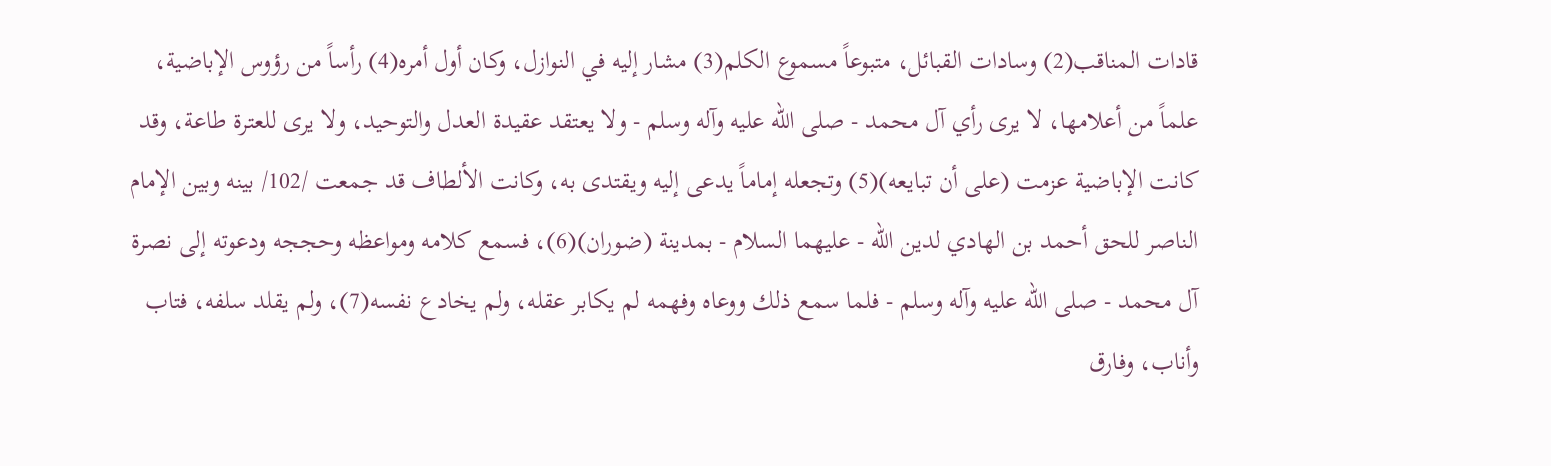قادات المناقب(2) وسادات القبائل، متبوعاً مسموع الكلم(3) مشار إليه في النوازل، وكان أول أمره(4) رأساً من رؤوس الإباضية، علماً من أعلامها، لا يرى رأي آل محمد - صلى الله عليه وآله وسلم - ولا يعتقد عقيدة العدل والتوحيد، ولا يرى للعترة طاعة، وقد كانت الإباضية عزمت (على أن تبايعه)(5) وتجعله إماماً يدعى إليه ويقتدى به، وكانت الألطاف قد جمعت /102/ بينه وبين الإمام الناصر للحق أحمد بن الهادي لدين الله - عليهما السلام - بمدينة (ضوران)(6)، فسمع كلامه ومواعظه وحججه ودعوته إلى نصرة آل محمد - صلى الله عليه وآله وسلم - فلما سمع ذلك ووعاه وفهمه لم يكابر عقله، ولم يخادع نفسه(7)، ولم يقلد سلفه، فتاب وأناب، وفارق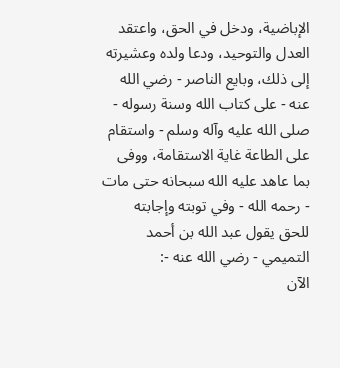الإباضية، ودخل في الحق، واعتقد العدل والتوحيد، ودعا ولده وعشيرته إلى ذلك، وبايع الناصر - رضي الله عنه - على كتاب الله وسنة رسوله - صلى الله عليه وآله وسلم - واستقام على الطاعة غاية الاستقامة، ووفى بما عاهد عليه الله سبحانه حتى مات - رحمه الله - وفي توبته وإجابته للحق يقول عبد الله بن أحمد التميمي - رضي الله عنه -:
الآن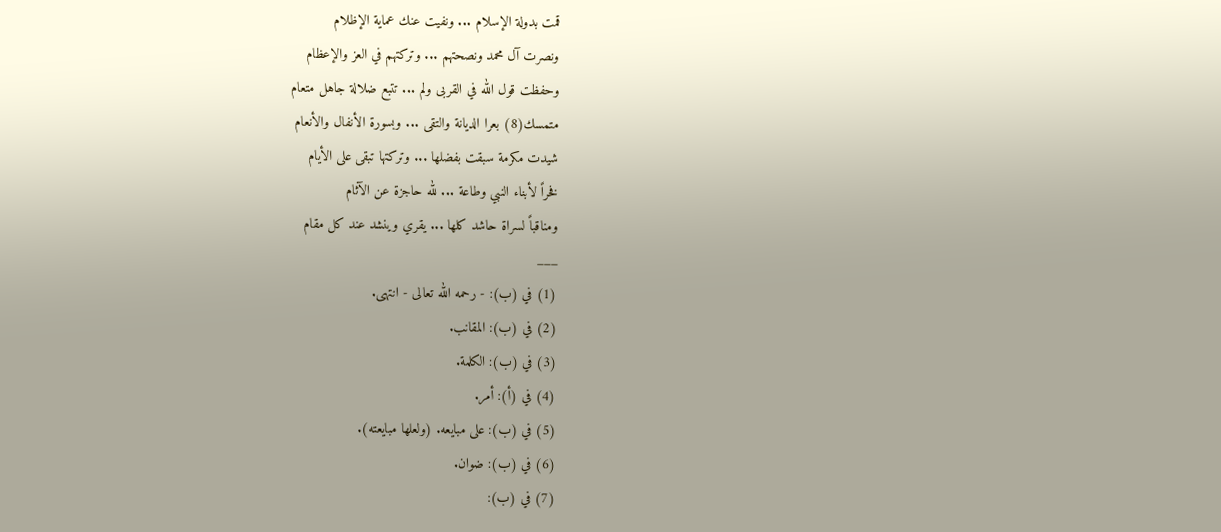قمت بدولة الإسلام ... ونفيت عنك عماية الإظلام
ونصرت آل محمد ونصحتهم ... وتركتهم في العز والإعظام
وحفظت قول الله في القربى ولم ... تتبع ضلالة جاهل متعام
متمسك(8) بعرا الديانة والتقى ... وبسورة الأنفال والأنعام
شيدت مكرمة سبقت بفضلها ... وتركتها تبقى على الأيام
فخراً لأبناء النبي وطاعة ... لله حاجزة عن الآثام
ومناقباً لسراة حاشد كلها ... يقري وينشد عند كل مقام
___
(1) في (ب): - رحمه الله تعالى - انتهى.
(2) في (ب): المقانب.
(3) في (ب): الكلمة.
(4) في (أ): أمر.
(5) في (ب): على مبايعه. (ولعلها مبايعته).
(6) في (ب): ضوان.
(7) في (ب):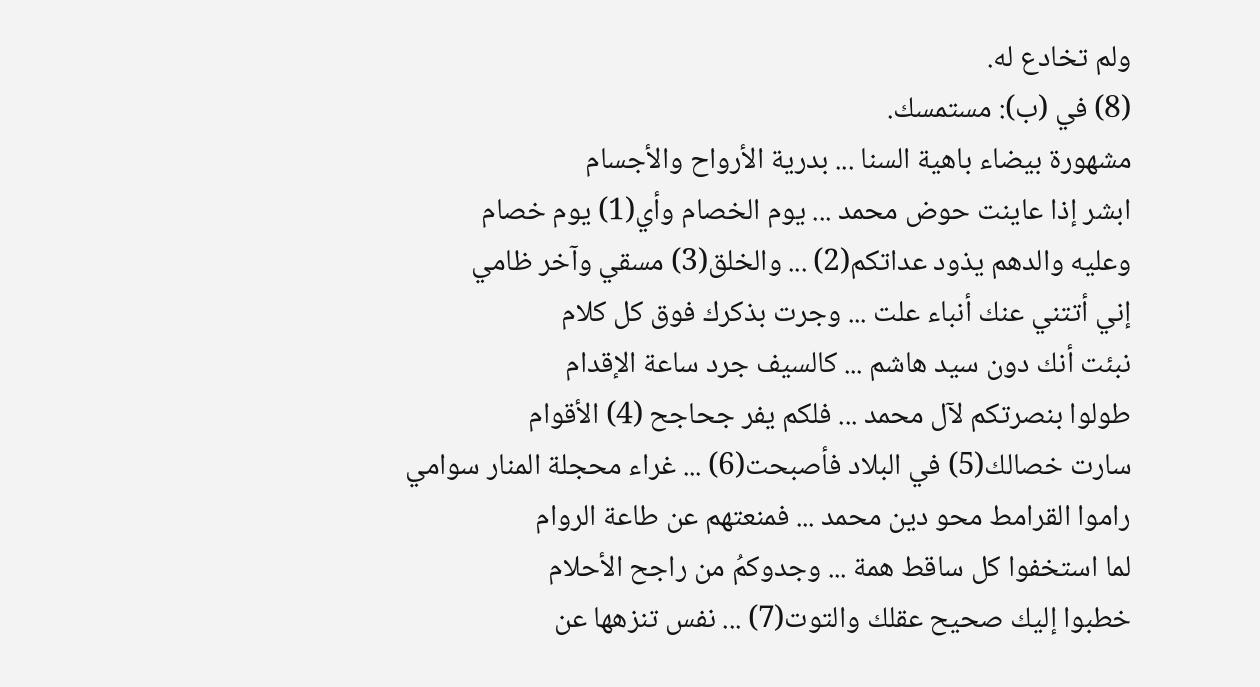ولم تخادع له.
(8) في (ب): مستمسك.
مشهورة بيضاء باهية السنا ... بدرية الأرواح والأجسام
ابشر إذا عاينت حوض محمد ... يوم الخصام وأي(1) يوم خصام
وعليه والدهم يذود عداتكم(2) ... والخلق(3) مسقي وآخر ظامي
إني أتتني عنك أنباء علت ... وجرت بذكرك فوق كل كلام
نبئت أنك دون سيد هاشم ... كالسيف جرد ساعة الإقدام
طولوا بنصرتكم لآل محمد ... فلكم يفر جحاجح (4) الأقوام
سارت خصالك(5) في البلاد فأصبحت(6) ... غراء محجلة المنار سوامي
راموا القرامط محو دين محمد ... فمنعتهم عن طاعة الروام
لما استخفوا كل ساقط همة ... وجدوكمُ من راجح الأحلام
خطبوا إليك صحيح عقلك والتوت(7) ... نفس تنزهها عن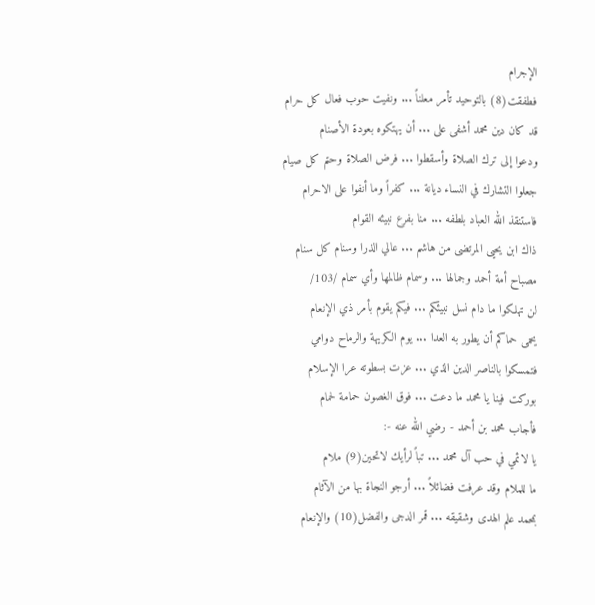الإجرام
فطفقت(8) بالتوحيد تأمر معلناً ... ونفيت حوب فعال كل حرام
قد كان دين محمد أشفى على ... أن يهتكوه بعودة الأصنام
ودعوا إلى ترك الصلاة وأسقطوا ... فرض الصلاة وحتم كل صيام
جعلوا التشارك في النساء ديانة ... كفراً وما أنفوا على الاحرام
فاستنقذ الله العباد بلطفه ... منا بفرع نبيئه القوام
ذاك ابن يحيى المرتضى من هاشم ... عالي الذرا وسنام كل سنام
مصباح أمة أحمد وجمالها ... وسمام ظالمها وأي سمام /103/
لن تهلكوا ما دام نسل نبيئكم ... فيكم يقوم بأمر ذي الإنعام
يحمى حماكم أن يطور به العدا ... يوم الكريهة والرماح دوامي
فتمسكوا بالناصر الدين الذي ... عزت بسطوته عرا الإسلام
بوركت فينا يا محمد ما دعت ... فوق الغصون حمامة لحمام
فأجاب محمد بن أحمد - رضي الله عنه -:
يا لائمي في حب آل محمد ... تباً لرأيك لاتحين(9) ملام
ما للملام وقد عرفت فضائلاً ... أرجو النجاة بها من الآثام
بمحمد علم الهدى وشقيقه ... قمر الدجى والفضل(10) والإنعام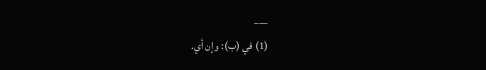___
(1) في (ب): وإن أي.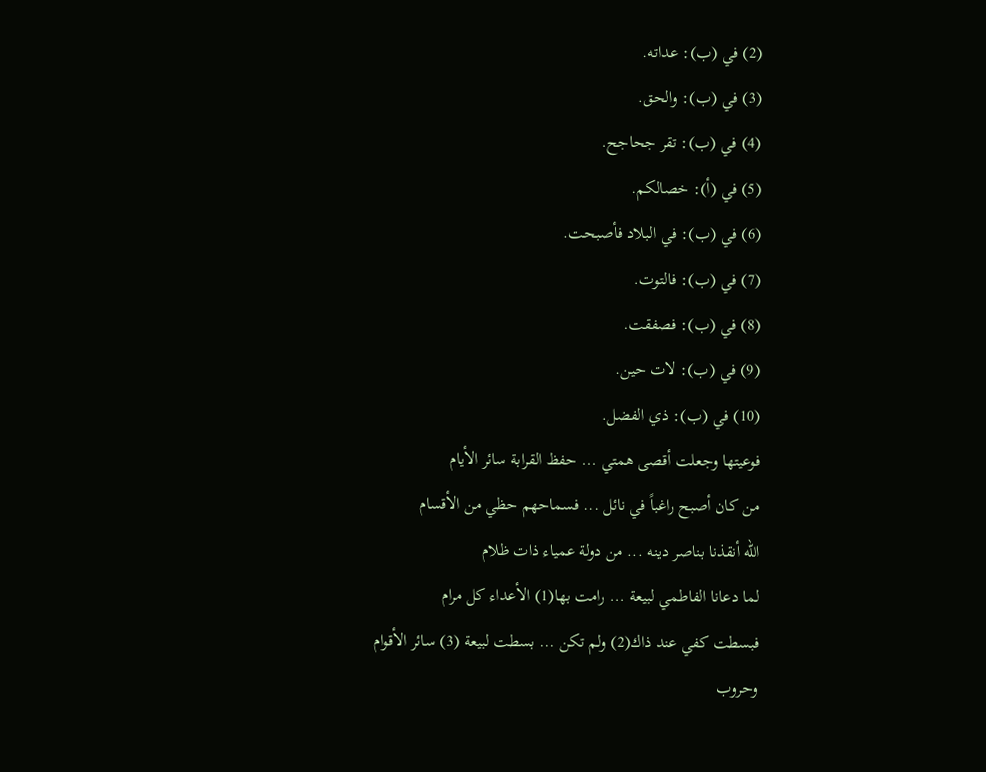(2) في (ب): عداته.
(3) في (ب): والحق.
(4) في (ب): تقر جحاجح.
(5) في (أ): خصالكم.
(6) في (ب): في البلاد فأصبحت.
(7) في (ب): فالتوت.
(8) في (ب): فصفقت.
(9) في (ب): لات حين.
(10) في (ب): ذي الفضل.
فوعيتها وجعلت أقصى همتي ... حفظ القرابة سائر الأيام
من كان أصبح راغباً في نائل ... فسماحهم حظي من الأقسام
الله أنقذنا بناصر دينه ... من دولة عمياء ذات ظلام
لما دعانا الفاطمي لبيعة ... رامت بها(1) الأعداء كل مرام
فبسطت كفي عند ذاك(2) ولم تكن ... بسطت لبيعة (3) سائر الأقوام
وحروب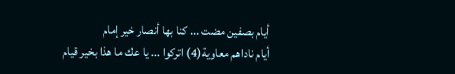أيام بصفين مضت ... كنا بها أنصار خير إمام
أيام ناداهم معاوية(4) اتركوا ... يا عك ما هذا بخير قيام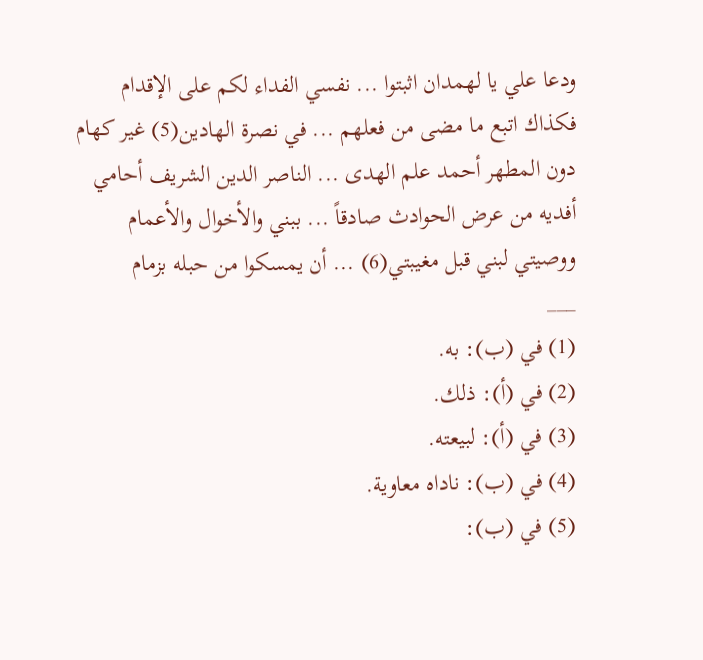ودعا علي يا لهمدان اثبتوا ... نفسي الفداء لكم على الإقدام
فكذاك اتبع ما مضى من فعلهم ... في نصرة الهادين(5) غير كهام
دون المطهر أحمد علم الهدى ... الناصر الدين الشريف أحامي
أفديه من عرض الحوادث صادقاً ... ببني والأخوال والأعمام
ووصيتي لبني قبل مغيبتي(6) ... أن يمسكوا من حبله بزمام
___
(1) في (ب): به.
(2) في (أ): ذلك.
(3) في (أ): لبيعته.
(4) في (ب): ناداه معاوية.
(5) في (ب):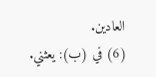العادين.
(6) في (ب): يعثني.